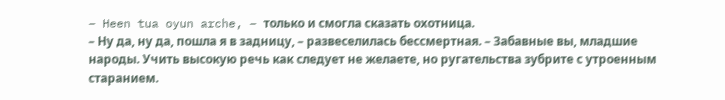– Heen tua oyun arche, – только и смогла сказать охотница.
– Ну да, ну да, пошла я в задницу, – развеселилась бессмертная. – Забавные вы, младшие народы. Учить высокую речь как следует не желаете, но ругательства зубрите с утроенным старанием.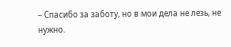– Спасибо за заботу, но в мои дела не лезь, не нужно.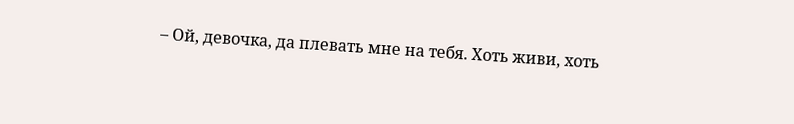– Ой, девочка, да плевать мне на тебя. Хоть живи, хоть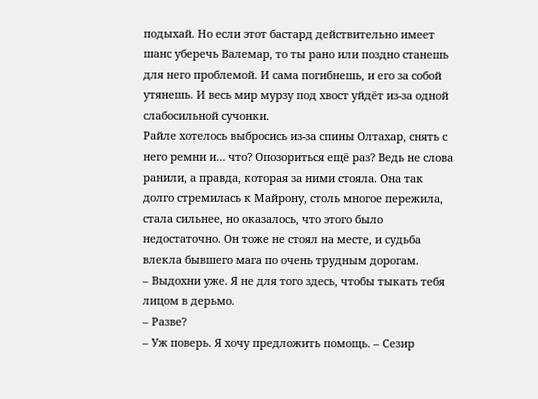подыхай. Но если этот бастард действительно имеет шанс уберечь Валемар, то ты рано или поздно станешь для него проблемой. И сама погибнешь, и его за собой утянешь. И весь мир мурзу под хвост уйдёт из-за одной слабосильной сучонки.
Райле хотелось выбросись из-за спины Олтахар, снять с него ремни и… что? Опозориться ещё раз? Ведь не слова ранили, а правда, которая за ними стояла. Она так долго стремилась к Майрону, столь многое пережила, стала сильнее, но оказалось, что этого было недостаточно. Он тоже не стоял на месте, и судьба влекла бывшего мага по очень трудным дорогам.
– Выдохни уже. Я не для того здесь, чтобы тыкать тебя лицом в дерьмо.
– Разве?
– Уж поверь. Я хочу предложить помощь. – Сезир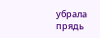убрала прядь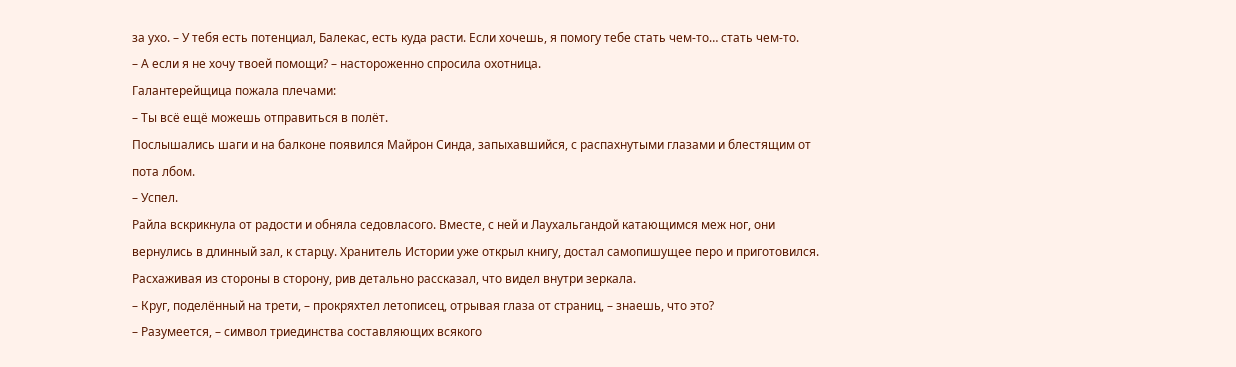за ухо. – У тебя есть потенциал, Балекас, есть куда расти. Если хочешь, я помогу тебе стать чем-то… стать чем-то.
– А если я не хочу твоей помощи? – настороженно спросила охотница.
Галантерейщица пожала плечами:
– Ты всё ещё можешь отправиться в полёт.
Послышались шаги и на балконе появился Майрон Синда, запыхавшийся, с распахнутыми глазами и блестящим от пота лбом.
– Успел.
Райла вскрикнула от радости и обняла седовласого. Вместе, с ней и Лаухальгандой катающимся меж ног, они вернулись в длинный зал, к старцу. Хранитель Истории уже открыл книгу, достал самопишущее перо и приготовился. Расхаживая из стороны в сторону, рив детально рассказал, что видел внутри зеркала.
– Круг, поделённый на трети, – прокряхтел летописец, отрывая глаза от страниц, – знаешь, что это?
– Разумеется, – символ триединства составляющих всякого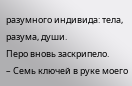разумного индивида: тела, разума, души.
Перо вновь заскрипело.
– Семь ключей в руке моего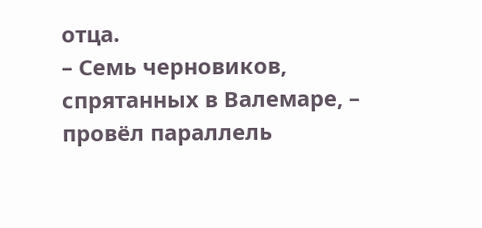отца.
– Семь черновиков, спрятанных в Валемаре, – провёл параллель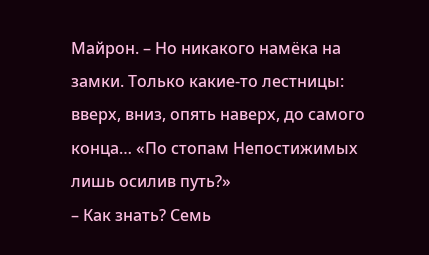Майрон. – Но никакого намёка на замки. Только какие-то лестницы: вверх, вниз, опять наверх, до самого конца… «По стопам Непостижимых лишь осилив путь?»
– Как знать? Семь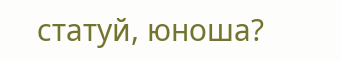статуй, юноша?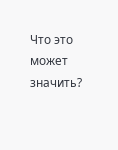Что это может значить?